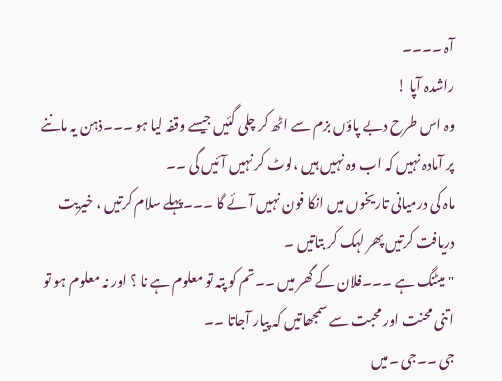آہ ۔۔۔۔
راشدہ آپا !
وہ اس طرح دبے پاؤں بزم سے اٹھ کر چلی گئیں جیسے وقفہ لیا ہو ۔۔۔ذہن یہ ماننے پر آمادہ نہیں کہ اب وہ نہیں ہیں ،لوٹ کر نہیں آئیں گی ۔۔
ماہ کی درمیانی تاریخوں میں انکا فون نہیں آئے گا ۔۔۔پہلے سلام کرتیں ، خیریت دریافت کرتیں پھر لہک کر بتاتیں ۔
"میٹنگ ہے ۔۔۔فلان کے گھر میں ۔۔تم کو پتہ تو معلوم ہے نا ؟ اور نہ معلوم ہو تو اتنی محنت اور محبت سے سمجھاتیں کہ پیار آجاتا ۔۔
جی ۔۔جی ۔میں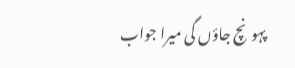پہونچ جاؤں گی میرا جواب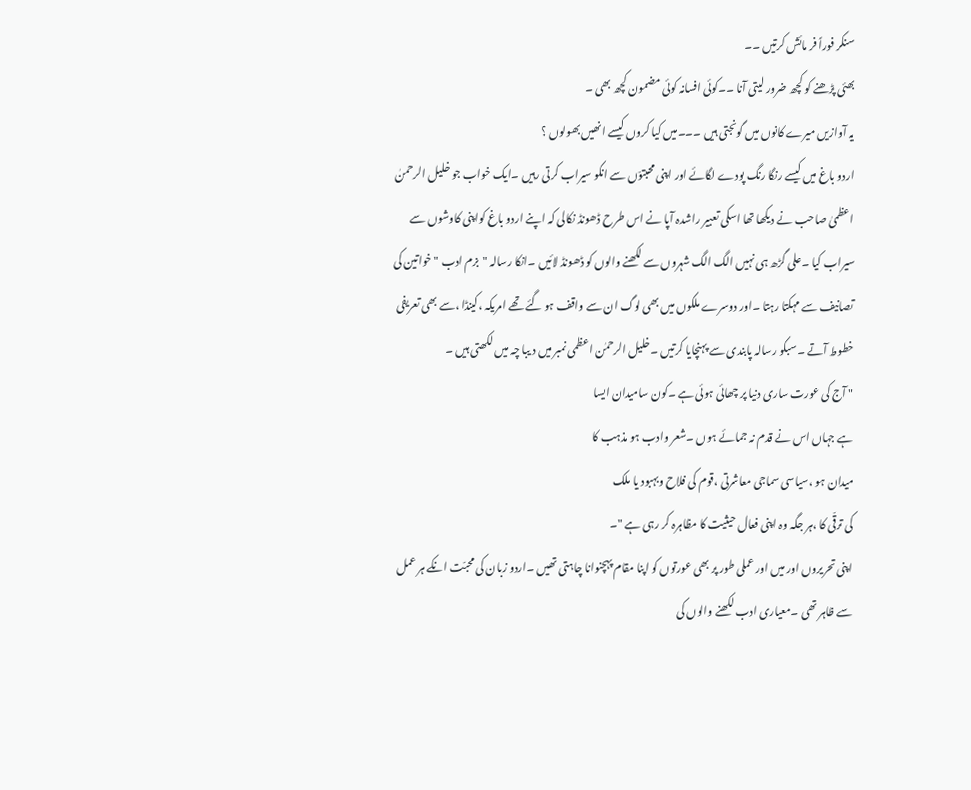سنکر فوراً فر مائش کرتیں ۔۔
بھئی پڑھنے کو کچھ ضرور لیتی آنا ۔۔کوئی افسانہ کوئی مضمون کچھ بھی ۔
یہ آوازیں میرے کانوں میں گونجتی ہیں ۔۔۔میں کیا کروں کیسے انھیں بھولوں ؟
اردو باغ میں کیسے رنگا رنگ پودے لگائے اور اپنی محبتوّں سے انکو سیراب کرتی رہیں ۔ایک خواب جو خلیل الرحمنٰ اعظمیٰ صاحب نے دیکھا تھا اسکی تعبیر راشدہ آپا نے اس طرح ڈھونڈ نکالی کہ اپنے اردو باغ کواپنی کاوشوں سے سیراب کیا ۔علی گڑھ ہی نہیں الگ الگ شہروں سے لکھنے والوں کو ڈھونڈ لائیں ۔انکا رسالہ "بزم ادب " خواتین کی تصانیف سے مہکتا رہتا ۔اور دوسرے ملکوں میں بھی لوگ ان سے واقف ہو گئے تھے امریکہ ،کینڈا ،سے بھی تعریفی خطوط آتے ۔سبکو رسالہ پابندی سے پہنچایا کرتیں ۔خلیل الرحمٰن اعظمی نمبر میں د یبا چہ میں لکھتی ہیں ۔
" آج کی عورت ساری دنیا پر چھائی ہوئی ہے ۔کون سامیدان ایسا
ہے جہاں اس نے قدم نہ جمائے ہوں ۔شعر وادب ہو مذہب کا
میدان ہو ،سیاسی سماجی معاشرتی ،قوم کی فلاح وبہبود یا ملک
کی ترقّی کا ،ہر جگہ وہ اپنی فعال حیثیت کا مظاہرہ کر رہی ہے "۔
اپنی تحریروں اور میں اور عملی طور پر بھی عورتوں کو اپنا مقام پہچنوانا چاہتی تھیں ۔اردو زبان کی محبّت انکے ہر عمل سے ظاہر تھی ۔معیاری ادب لکھنے والوں کی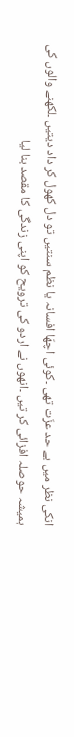انکی نظر میں بے حد عزّت تھی ۔کوئی اچھّا افسانہ یا نظم سنتیں تو دل کھول کر داد دیتیں ۔لکھنے والوں کی ہمیشہ حوصلہ افزائی کر تیں ۔انھوں نے اردو کی ترویح کو اپنی زندگی کا مقصد بنا لیا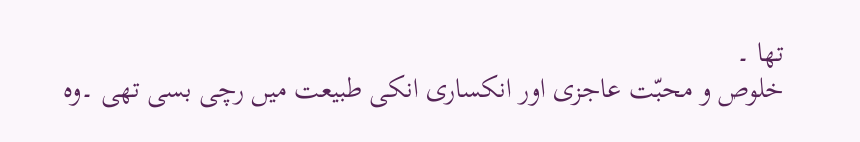تھا ۔
خلوص و محبّت عاجزی اور انکساری انکی طبیعت میں رچی بسی تھی ۔وہ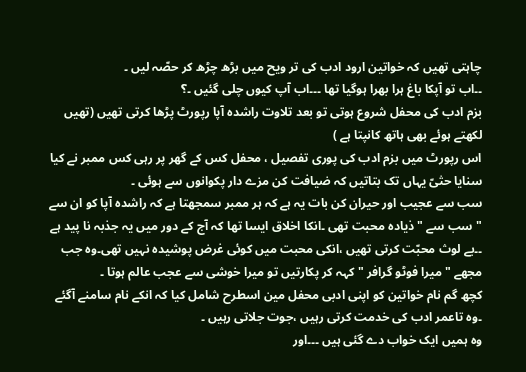چاہتی تھیں کہ خواتین ارود ادب کی تر ویح میں بڑھ چڑھ کر حصّہ لیں ۔
۔۔اب تو آپکا باغ ہرا بھرا ہوگیا تھا ۔۔۔اب آپ کیوں چلی گئیں ۔؟
بزم ادب کی محفل شروع ہوتی تو بعد تلاوت راشدہ آپا رپورٹ پڑھا کرتی تھیں (تھیں لکھتے ہوئے بھی ہاتھ کانپتا ہے )
اس رپورٹ میں بزم ادب کی پوری تفصیل ، محفل کس کے گھر پر رہی کس ممبر نے کیا سنایا حتٰیّ یہاں تک بتاتیں کہ ضیافت کن مزے دار پکوانوں سے ہوئی ۔
سب سے عجیب اور حیران کن بات یہ ہے کہ ہر ممبر سمجھتا ہے کہ راشدہ آپا کو ان سے "سب سے "ذیادہ محبت تھی ۔انکا اخلاق ایسا تھا کہ آج کے دور میں یہ جذبہ نا پید ہے ۔۔بے لوث محبّت کرتی تھیں ،انکی محبت میں کوئی غرض پوشیدہ نہیں تھی۔وہ جب مجھے "میرا فوٹو گرافر " کہہ کر پکارتیں تو میرا خوشی سے عجب عالم ہوتا ۔
کچھ گم نام خواتین کو اپنی ادبی محفل مین اسطرح شامل کیا کہ انکے نام سامنے آگئے ۔وہ تاعمر ادب کی خدمت کرتی رہیں ،جوت جلاتی رہیں ۔
وہ ہمیں ایک خواب دے گئی ہیں ۔۔۔اور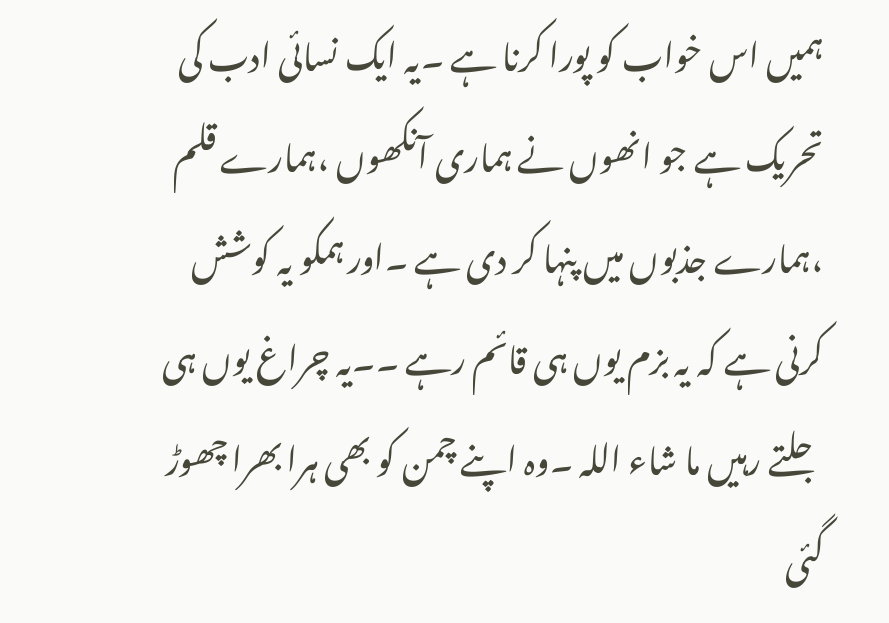ہمیں اس خواب کو پورا کرنا ہے ۔یہ ایک نسائی ادب کی تحریک ہے جو انھوں نے ہماری آنکھوں ،ہمارے قلم ،ہمارے جذبوں میں پنہا کر دی ہے ۔اور ہمکو یہ کوشش کرنی ہے کہ یہ بزم یوں ہی قائم رہے ۔۔یہ چراغ یوں ہی جلتے رہیں ما شاء اللہ ۔وہ اپنے چمن کو بھی ہرا بھرا چھوڑ گئی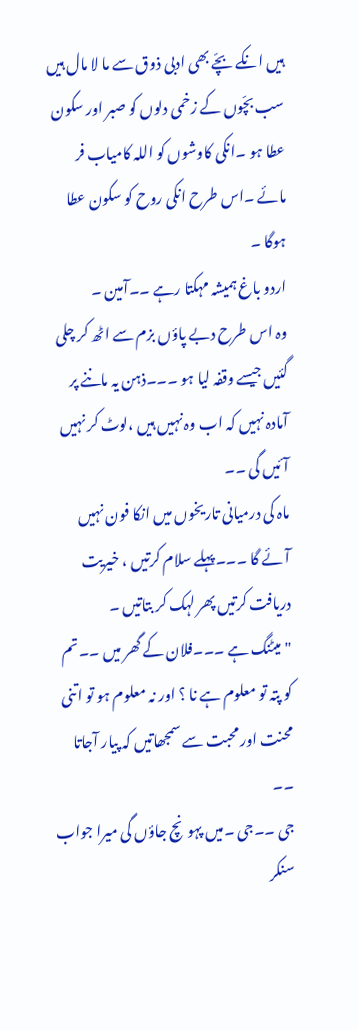ہیں انکے بچّے بھی ادبی ذوق سے ما لا مال ہیں سب بچّوں کے زخمی دلوں کو صبر اور سکون عطا ہو ۔انکی کاوشوں کو اللہ کامیاب فر مائے ۔اس طرح انکی روح کو سکون عطا ہوگا ۔
اردو باغ ہمیشہ مہکتا رہے ۔۔آمین ۔
وہ اس طرح دبے پاؤں بزم سے اٹھ کر چلی گئیں جیسے وقفہ لیا ہو ۔۔۔ذہن یہ ماننے پر آمادہ نہیں کہ اب وہ نہیں ہیں ،لوٹ کر نہیں آئیں گی ۔۔
ماہ کی درمیانی تاریخوں میں انکا فون نہیں آئے گا ۔۔۔پہلے سلام کرتیں ، خیریت دریافت کرتیں پھر لہک کر بتاتیں ۔
"میٹنگ ہے ۔۔۔فلان کے گھر میں ۔۔تم کو پتہ تو معلوم ہے نا ؟ اور نہ معلوم ہو تو اتنی محنت اور محبت سے سمجھاتیں کہ پیار آجاتا ۔۔
جی ۔۔جی ۔میں پہونچ جاؤں گی میرا جواب سنکر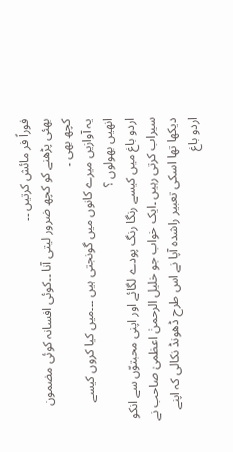فوراً فر مائش کرتیں ۔۔
بھئی پڑھنے کو کچھ ضرور لیتی آنا ۔۔کوئی افسانہ کوئی مضمون کچھ بھی ۔
یہ آوازیں میرے کانوں میں گونجتی ہیں ۔۔۔میں کیا کروں کیسے انھیں بھولوں ؟
اردو باغ میں کیسے رنگا رنگ پودے لگائے اور اپنی محبتوّں سے انکو سیراب کرتی رہیں ۔ایک خواب جو خلیل الرحمنٰ اعظمیٰ صاحب نے دیکھا تھا اسکی تعبیر راشدہ آپا نے اس طرح ڈھونڈ نکالی کہ اپنے اردو باغ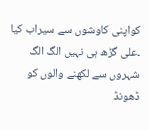کواپنی کاوشوں سے سیراب کیا ۔علی گڑھ ہی نہیں الگ الگ شہروں سے لکھنے والوں کو ڈھونڈ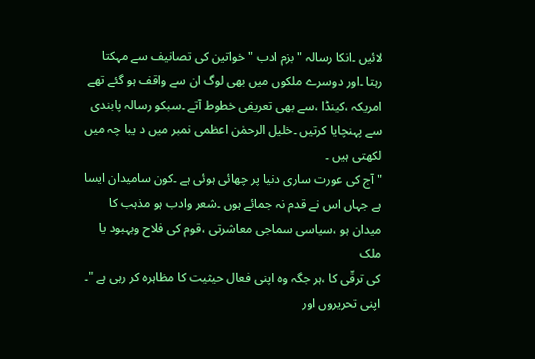لائیں ۔انکا رسالہ "بزم ادب " خواتین کی تصانیف سے مہکتا رہتا ۔اور دوسرے ملکوں میں بھی لوگ ان سے واقف ہو گئے تھے امریکہ ،کینڈا ،سے بھی تعریفی خطوط آتے ۔سبکو رسالہ پابندی سے پہنچایا کرتیں ۔خلیل الرحمٰن اعظمی نمبر میں د یبا چہ میں لکھتی ہیں ۔
" آج کی عورت ساری دنیا پر چھائی ہوئی ہے ۔کون سامیدان ایسا
ہے جہاں اس نے قدم نہ جمائے ہوں ۔شعر وادب ہو مذہب کا
میدان ہو ،سیاسی سماجی معاشرتی ،قوم کی فلاح وبہبود یا ملک
کی ترقّی کا ،ہر جگہ وہ اپنی فعال حیثیت کا مظاہرہ کر رہی ہے "۔
اپنی تحریروں اور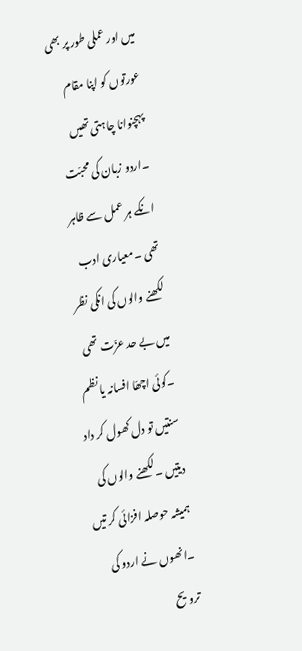میں اور عملی طور پر بھی عورتوں کو اپنا مقام پہچنوانا چاہتی تھیں ۔اردو زبان کی محبّت انکے ہر عمل سے ظاہر تھی ۔معیاری ادب لکھنے والوں کی انکی نظر میں بے حد عزّت تھی ۔کوئی اچھّا افسانہ یا نظم سنتیں تو دل کھول کر داد دیتیں ۔لکھنے والوں کی ہمیشہ حوصلہ افزائی کر تیں ۔انھوں نے اردو کی ترویح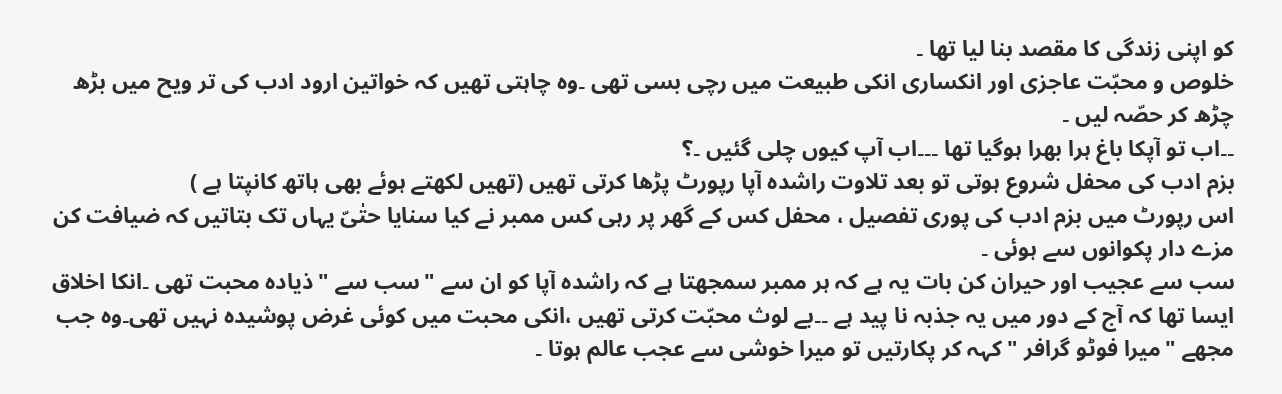کو اپنی زندگی کا مقصد بنا لیا تھا ۔
خلوص و محبّت عاجزی اور انکساری انکی طبیعت میں رچی بسی تھی ۔وہ چاہتی تھیں کہ خواتین ارود ادب کی تر ویح میں بڑھ چڑھ کر حصّہ لیں ۔
۔۔اب تو آپکا باغ ہرا بھرا ہوگیا تھا ۔۔۔اب آپ کیوں چلی گئیں ۔؟
بزم ادب کی محفل شروع ہوتی تو بعد تلاوت راشدہ آپا رپورٹ پڑھا کرتی تھیں (تھیں لکھتے ہوئے بھی ہاتھ کانپتا ہے )
اس رپورٹ میں بزم ادب کی پوری تفصیل ، محفل کس کے گھر پر رہی کس ممبر نے کیا سنایا حتٰیّ یہاں تک بتاتیں کہ ضیافت کن مزے دار پکوانوں سے ہوئی ۔
سب سے عجیب اور حیران کن بات یہ ہے کہ ہر ممبر سمجھتا ہے کہ راشدہ آپا کو ان سے "سب سے "ذیادہ محبت تھی ۔انکا اخلاق ایسا تھا کہ آج کے دور میں یہ جذبہ نا پید ہے ۔۔بے لوث محبّت کرتی تھیں ،انکی محبت میں کوئی غرض پوشیدہ نہیں تھی۔وہ جب مجھے "میرا فوٹو گرافر " کہہ کر پکارتیں تو میرا خوشی سے عجب عالم ہوتا ۔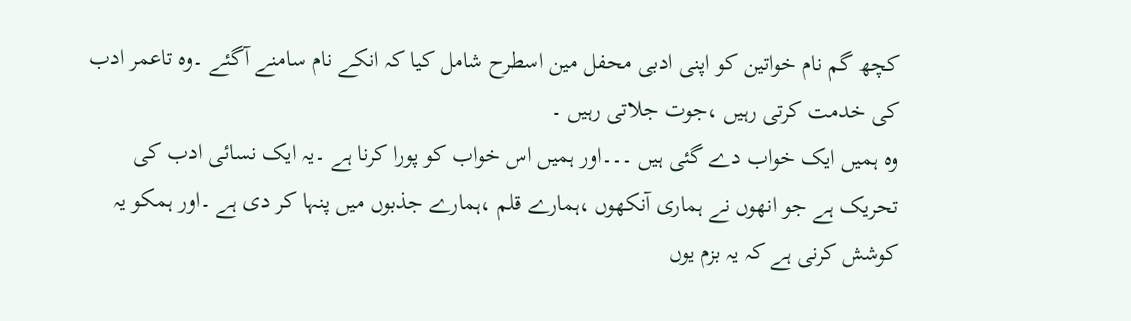کچھ گم نام خواتین کو اپنی ادبی محفل مین اسطرح شامل کیا کہ انکے نام سامنے آگئے ۔وہ تاعمر ادب کی خدمت کرتی رہیں ،جوت جلاتی رہیں ۔
وہ ہمیں ایک خواب دے گئی ہیں ۔۔۔اور ہمیں اس خواب کو پورا کرنا ہے ۔یہ ایک نسائی ادب کی تحریک ہے جو انھوں نے ہماری آنکھوں ،ہمارے قلم ،ہمارے جذبوں میں پنہا کر دی ہے ۔اور ہمکو یہ کوشش کرنی ہے کہ یہ بزم یوں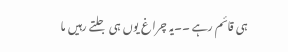ہی قائم رہے ۔۔یہ چراغ یوں ہی جلتے رہیں ما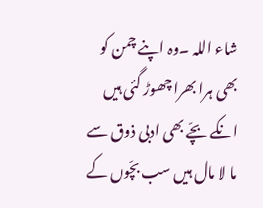شاء اللہ ۔وہ اپنے چمن کو بھی ہرا بھرا چھوڑ گئی ہیں انکے بچّے بھی ادبی ذوق سے ما لا مال ہیں سب بچّوں کے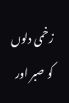زخمی دلوں کو صبر اور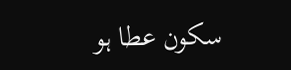سکون عطا ہو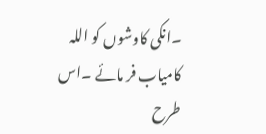۔انکی کاوشوں کو اللہ کامیاب فر مائے ۔اس طرح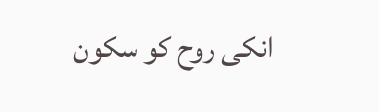انکی روح کو سکون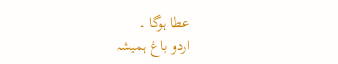عطا ہوگا ۔
اردو باغ ہمیشہ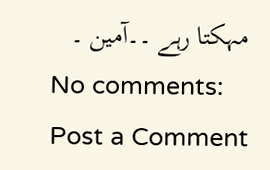مہکتا رہے ۔۔آمین ۔
No comments:
Post a Comment